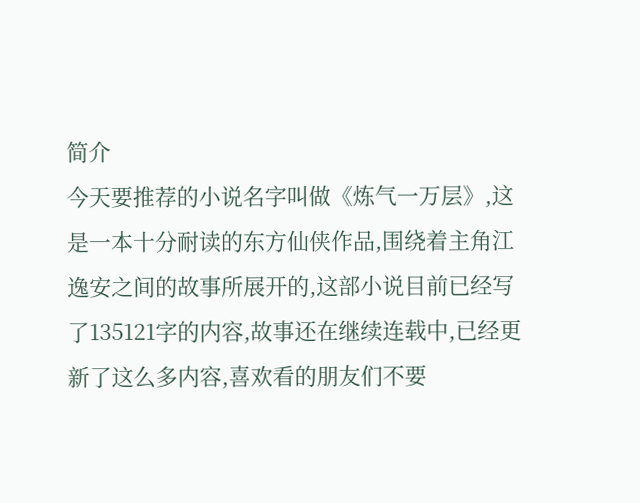简介
今天要推荐的小说名字叫做《炼气一万层》,这是一本十分耐读的东方仙侠作品,围绕着主角江逸安之间的故事所展开的,这部小说目前已经写了135121字的内容,故事还在继续连载中,已经更新了这么多内容,喜欢看的朋友们不要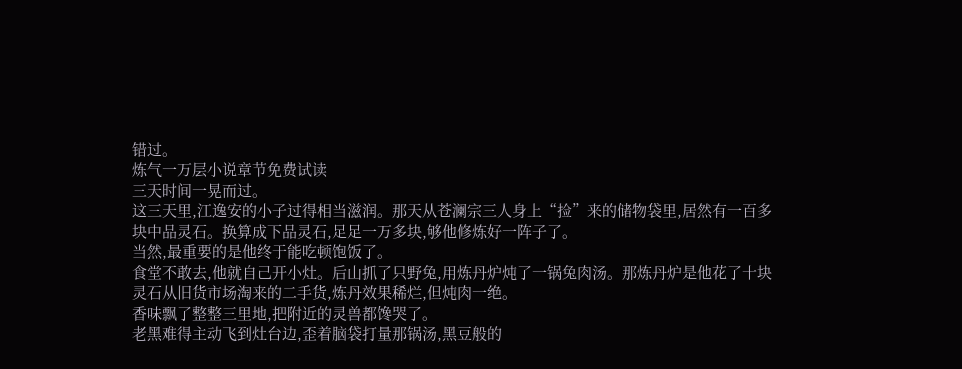错过。
炼气一万层小说章节免费试读
三天时间一晃而过。
这三天里,江逸安的小子过得相当滋润。那天从苍澜宗三人身上“捡”来的储物袋里,居然有一百多块中品灵石。换算成下品灵石,足足一万多块,够他修炼好一阵子了。
当然,最重要的是他终于能吃顿饱饭了。
食堂不敢去,他就自己开小灶。后山抓了只野兔,用炼丹炉炖了一锅兔肉汤。那炼丹炉是他花了十块灵石从旧货市场淘来的二手货,炼丹效果稀烂,但炖肉一绝。
香味飘了整整三里地,把附近的灵兽都馋哭了。
老黑难得主动飞到灶台边,歪着脑袋打量那锅汤,黑豆般的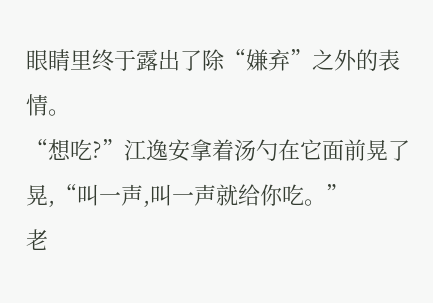眼睛里终于露出了除“嫌弃”之外的表情。
“想吃?”江逸安拿着汤勺在它面前晃了晃,“叫一声,叫一声就给你吃。”
老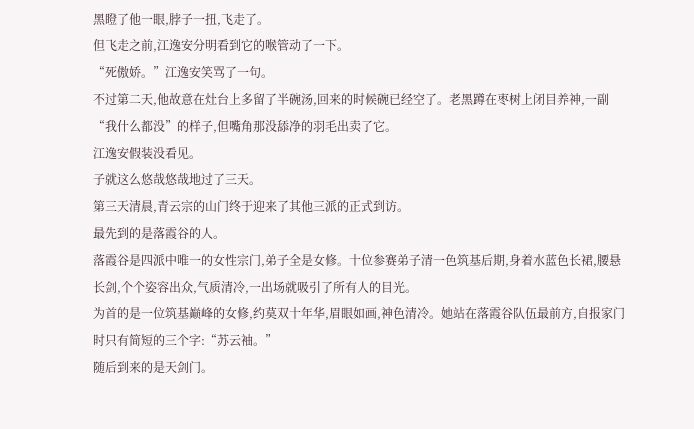黑瞪了他一眼,脖子一扭,飞走了。
但飞走之前,江逸安分明看到它的喉管动了一下。
“死傲娇。”江逸安笑骂了一句。
不过第二天,他故意在灶台上多留了半碗汤,回来的时候碗已经空了。老黑蹲在枣树上闭目养神,一副“我什么都没”的样子,但嘴角那没舔净的羽毛出卖了它。
江逸安假装没看见。
子就这么悠哉悠哉地过了三天。
第三天清晨,青云宗的山门终于迎来了其他三派的正式到访。
最先到的是落霞谷的人。
落霞谷是四派中唯一的女性宗门,弟子全是女修。十位参赛弟子清一色筑基后期,身着水蓝色长裙,腰悬长剑,个个姿容出众,气质清冷,一出场就吸引了所有人的目光。
为首的是一位筑基巅峰的女修,约莫双十年华,眉眼如画,神色清冷。她站在落霞谷队伍最前方,自报家门时只有简短的三个字:“苏云袖。”
随后到来的是天剑门。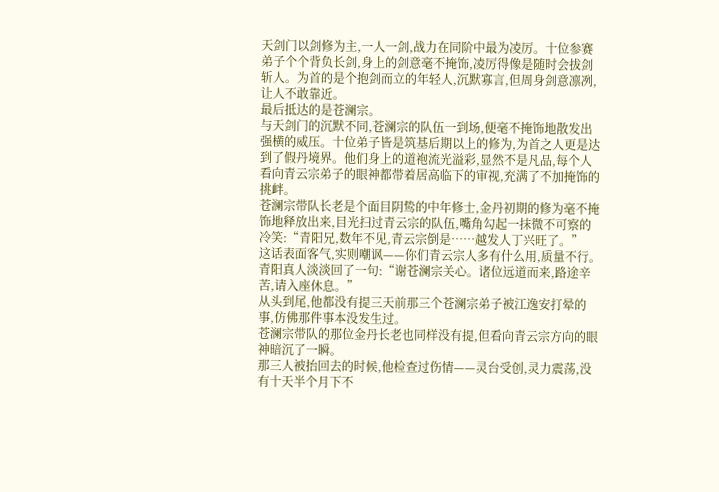天剑门以剑修为主,一人一剑,战力在同阶中最为凌厉。十位参赛弟子个个背负长剑,身上的剑意毫不掩饰,凌厉得像是随时会拔剑斩人。为首的是个抱剑而立的年轻人,沉默寡言,但周身剑意凛冽,让人不敢靠近。
最后抵达的是苍澜宗。
与天剑门的沉默不同,苍澜宗的队伍一到场,便毫不掩饰地散发出强横的威压。十位弟子皆是筑基后期以上的修为,为首之人更是达到了假丹境界。他们身上的道袍流光溢彩,显然不是凡品,每个人看向青云宗弟子的眼神都带着居高临下的审视,充满了不加掩饰的挑衅。
苍澜宗带队长老是个面目阴鸷的中年修士,金丹初期的修为毫不掩饰地释放出来,目光扫过青云宗的队伍,嘴角勾起一抹微不可察的冷笑:“青阳兄,数年不见,青云宗倒是……越发人丁兴旺了。”
这话表面客气,实则嘲讽——你们青云宗人多有什么用,质量不行。
青阳真人淡淡回了一句:“谢苍澜宗关心。诸位远道而来,路途辛苦,请入座休息。”
从头到尾,他都没有提三天前那三个苍澜宗弟子被江逸安打晕的事,仿佛那件事本没发生过。
苍澜宗带队的那位金丹长老也同样没有提,但看向青云宗方向的眼神暗沉了一瞬。
那三人被抬回去的时候,他检查过伤情——灵台受创,灵力震荡,没有十天半个月下不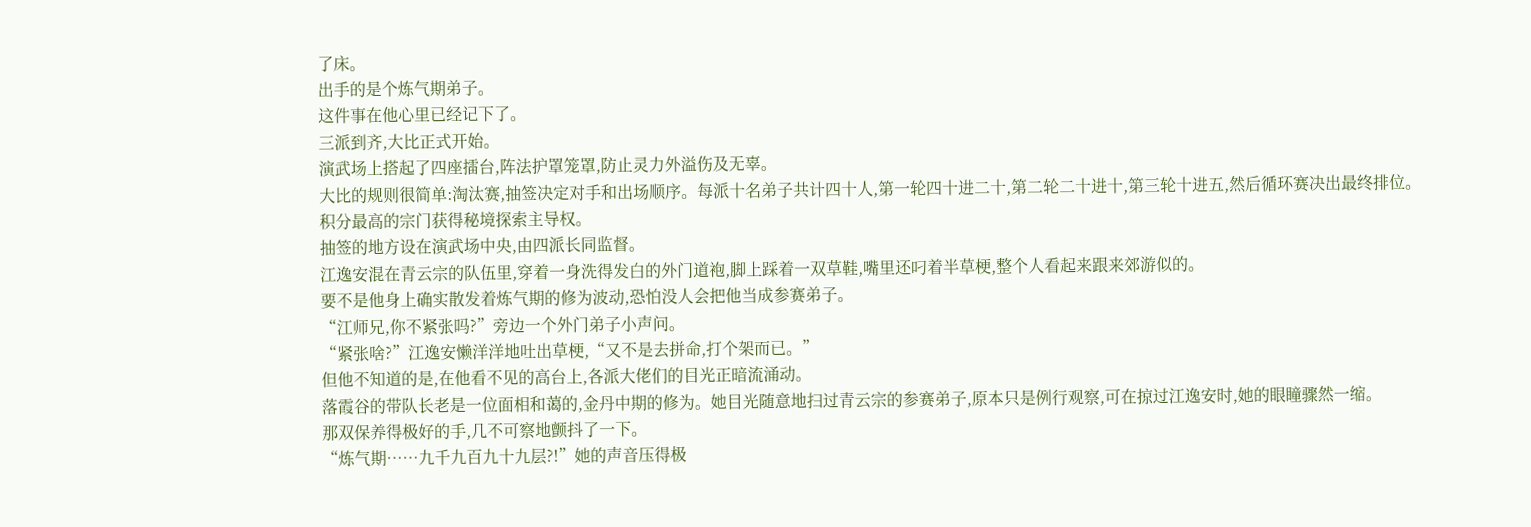了床。
出手的是个炼气期弟子。
这件事在他心里已经记下了。
三派到齐,大比正式开始。
演武场上搭起了四座擂台,阵法护罩笼罩,防止灵力外溢伤及无辜。
大比的规则很简单:淘汰赛,抽签决定对手和出场顺序。每派十名弟子共计四十人,第一轮四十进二十,第二轮二十进十,第三轮十进五,然后循环赛决出最终排位。
积分最高的宗门获得秘境探索主导权。
抽签的地方设在演武场中央,由四派长同监督。
江逸安混在青云宗的队伍里,穿着一身洗得发白的外门道袍,脚上踩着一双草鞋,嘴里还叼着半草梗,整个人看起来跟来郊游似的。
要不是他身上确实散发着炼气期的修为波动,恐怕没人会把他当成参赛弟子。
“江师兄,你不紧张吗?”旁边一个外门弟子小声问。
“紧张啥?”江逸安懒洋洋地吐出草梗,“又不是去拼命,打个架而已。”
但他不知道的是,在他看不见的高台上,各派大佬们的目光正暗流涌动。
落霞谷的带队长老是一位面相和蔼的,金丹中期的修为。她目光随意地扫过青云宗的参赛弟子,原本只是例行观察,可在掠过江逸安时,她的眼瞳骤然一缩。
那双保养得极好的手,几不可察地颤抖了一下。
“炼气期……九千九百九十九层?!”她的声音压得极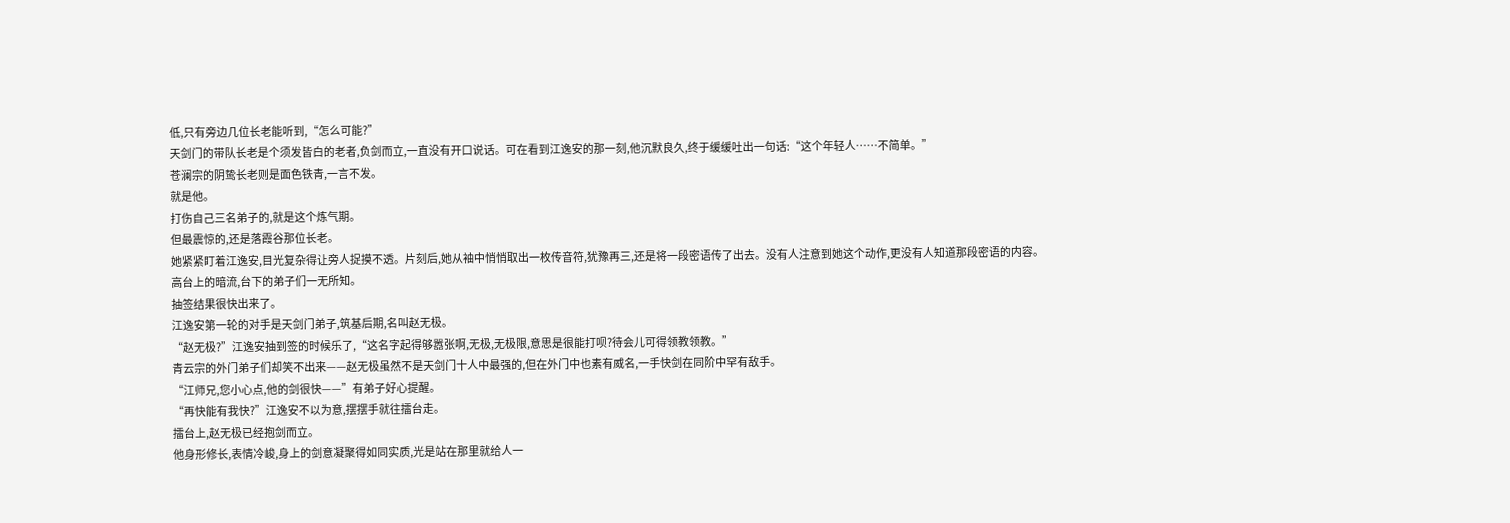低,只有旁边几位长老能听到,“怎么可能?”
天剑门的带队长老是个须发皆白的老者,负剑而立,一直没有开口说话。可在看到江逸安的那一刻,他沉默良久,终于缓缓吐出一句话:“这个年轻人……不简单。”
苍澜宗的阴鸷长老则是面色铁青,一言不发。
就是他。
打伤自己三名弟子的,就是这个炼气期。
但最震惊的,还是落霞谷那位长老。
她紧紧盯着江逸安,目光复杂得让旁人捉摸不透。片刻后,她从袖中悄悄取出一枚传音符,犹豫再三,还是将一段密语传了出去。没有人注意到她这个动作,更没有人知道那段密语的内容。
高台上的暗流,台下的弟子们一无所知。
抽签结果很快出来了。
江逸安第一轮的对手是天剑门弟子,筑基后期,名叫赵无极。
“赵无极?”江逸安抽到签的时候乐了,“这名字起得够嚣张啊,无极,无极限,意思是很能打呗?待会儿可得领教领教。”
青云宗的外门弟子们却笑不出来——赵无极虽然不是天剑门十人中最强的,但在外门中也素有威名,一手快剑在同阶中罕有敌手。
“江师兄,您小心点,他的剑很快——”有弟子好心提醒。
“再快能有我快?”江逸安不以为意,摆摆手就往擂台走。
擂台上,赵无极已经抱剑而立。
他身形修长,表情冷峻,身上的剑意凝聚得如同实质,光是站在那里就给人一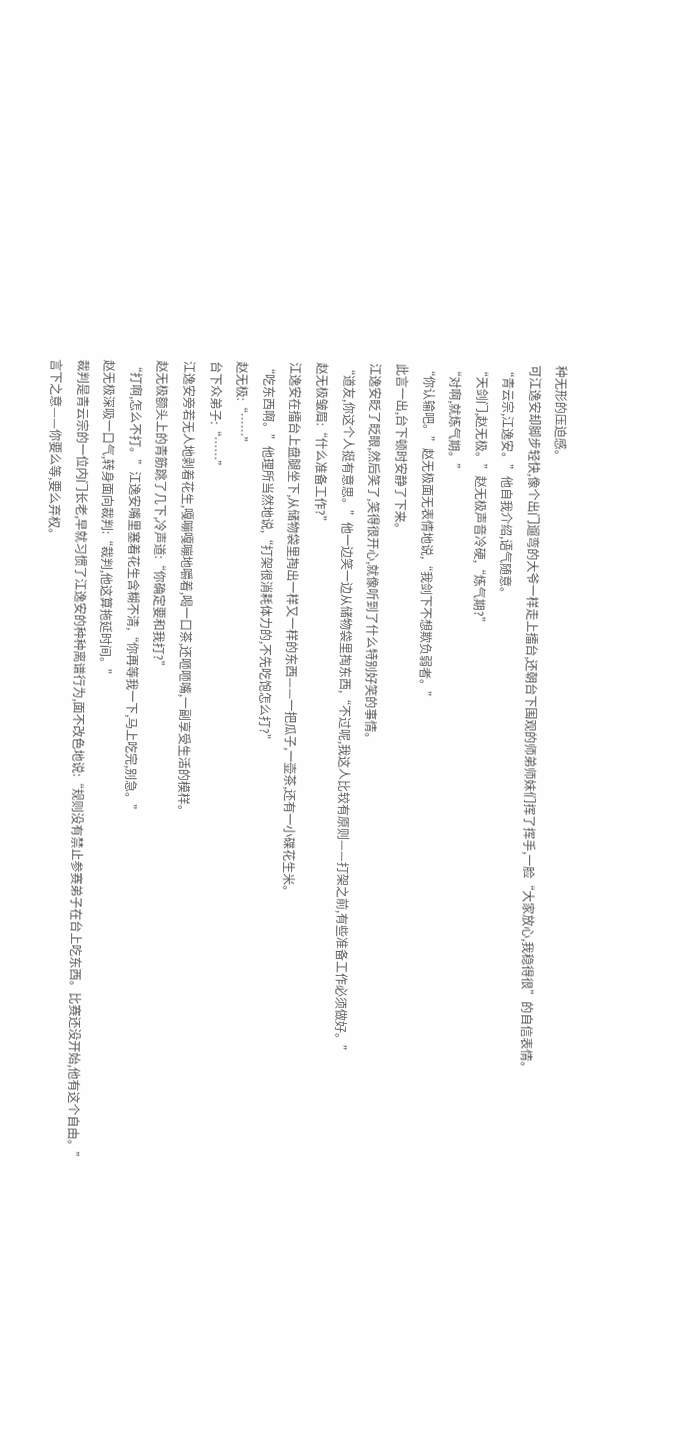种无形的压迫感。
可江逸安却脚步轻快,像个出门遛弯的大爷一样走上擂台,还朝台下围观的师弟师妹们挥了挥手,一脸“大家放心,我稳得很”的自信表情。
“青云宗,江逸安。”他自我介绍,语气随意。
“天剑门,赵无极。”赵无极声音冷硬,“炼气期?”
“对啊,就炼气期。”
“你认输吧。”赵无极面无表情地说,“我剑下不想欺负弱者。”
此言一出,台下顿时安静了下来。
江逸安眨了眨眼,然后笑了,笑得很开心,就像听到了什么特别好笑的事情。
“道友,你这个人挺有意思。”他一边笑一边从储物袋里掏东西,“不过呢,我这人比较有原则——打架之前,有些准备工作必须做好。”
赵无极皱眉:“什么准备工作?”
江逸安在擂台上盘腿坐下,从储物袋里掏出一样又一样的东西——一把瓜子,一壶茶,还有一小碟花生米。
“吃东西啊。”他理所当然地说,“打架很消耗体力的,不先吃饱怎么打?”
赵无极:“……”
台下众弟子:“……”
江逸安旁若无人地剥着花生,嘎嘣嘎嘣地嚼着,喝一口茶,还咂咂嘴,一副享受生活的模样。
赵无极额头上的青筋跳了几下,冷声道:“你确定要和我打?”
“打啊,怎么不打。”江逸安嘴里塞着花生含糊不清,“你再等我一下,马上吃完,别急。”
赵无极深吸一口气,转身面向裁判:“裁判,他这算拖延时间。”
裁判是青云宗的一位内门长老,早就习惯了江逸安的种种离谱行为,面不改色地说:“规则没有禁止参赛弟子在台上吃东西。比赛还没开始,他有这个自由。”
言下之意——你要么等,要么弃权。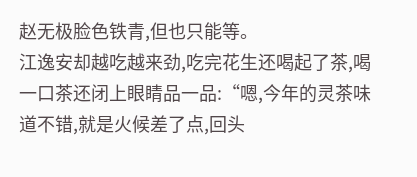赵无极脸色铁青,但也只能等。
江逸安却越吃越来劲,吃完花生还喝起了茶,喝一口茶还闭上眼睛品一品:“嗯,今年的灵茶味道不错,就是火候差了点,回头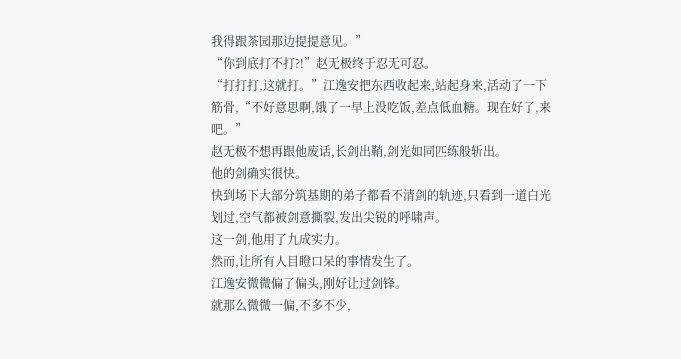我得跟茶园那边提提意见。”
“你到底打不打?!”赵无极终于忍无可忍。
“打打打,这就打。”江逸安把东西收起来,站起身来,活动了一下筋骨,“不好意思啊,饿了一早上没吃饭,差点低血糖。现在好了,来吧。”
赵无极不想再跟他废话,长剑出鞘,剑光如同匹练般斩出。
他的剑确实很快。
快到场下大部分筑基期的弟子都看不清剑的轨迹,只看到一道白光划过,空气都被剑意撕裂,发出尖锐的呼啸声。
这一剑,他用了九成实力。
然而,让所有人目瞪口呆的事情发生了。
江逸安微微偏了偏头,刚好让过剑锋。
就那么微微一偏,不多不少,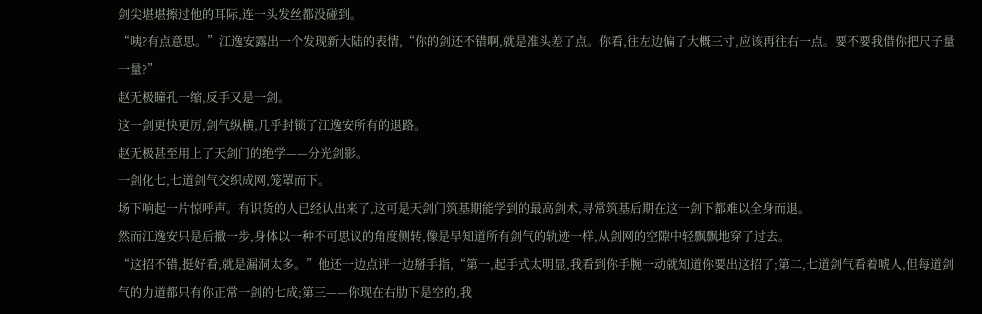剑尖堪堪擦过他的耳际,连一头发丝都没碰到。
“咦?有点意思。”江逸安露出一个发现新大陆的表情,“你的剑还不错啊,就是准头差了点。你看,往左边偏了大概三寸,应该再往右一点。要不要我借你把尺子量一量?”
赵无极瞳孔一缩,反手又是一剑。
这一剑更快更厉,剑气纵横,几乎封锁了江逸安所有的退路。
赵无极甚至用上了天剑门的绝学——分光剑影。
一剑化七,七道剑气交织成网,笼罩而下。
场下响起一片惊呼声。有识货的人已经认出来了,这可是天剑门筑基期能学到的最高剑术,寻常筑基后期在这一剑下都难以全身而退。
然而江逸安只是后撤一步,身体以一种不可思议的角度侧转,像是早知道所有剑气的轨迹一样,从剑网的空隙中轻飘飘地穿了过去。
“这招不错,挺好看,就是漏洞太多。”他还一边点评一边掰手指,“第一,起手式太明显,我看到你手腕一动就知道你要出这招了;第二,七道剑气看着唬人,但每道剑气的力道都只有你正常一剑的七成;第三——你现在右肋下是空的,我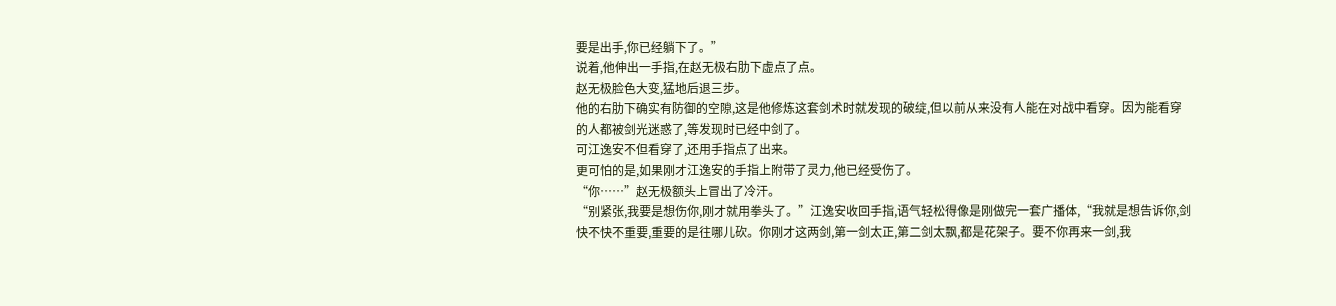要是出手,你已经躺下了。”
说着,他伸出一手指,在赵无极右肋下虚点了点。
赵无极脸色大变,猛地后退三步。
他的右肋下确实有防御的空隙,这是他修炼这套剑术时就发现的破绽,但以前从来没有人能在对战中看穿。因为能看穿的人都被剑光迷惑了,等发现时已经中剑了。
可江逸安不但看穿了,还用手指点了出来。
更可怕的是,如果刚才江逸安的手指上附带了灵力,他已经受伤了。
“你……”赵无极额头上冒出了冷汗。
“别紧张,我要是想伤你,刚才就用拳头了。”江逸安收回手指,语气轻松得像是刚做完一套广播体,“我就是想告诉你,剑快不快不重要,重要的是往哪儿砍。你刚才这两剑,第一剑太正,第二剑太飘,都是花架子。要不你再来一剑,我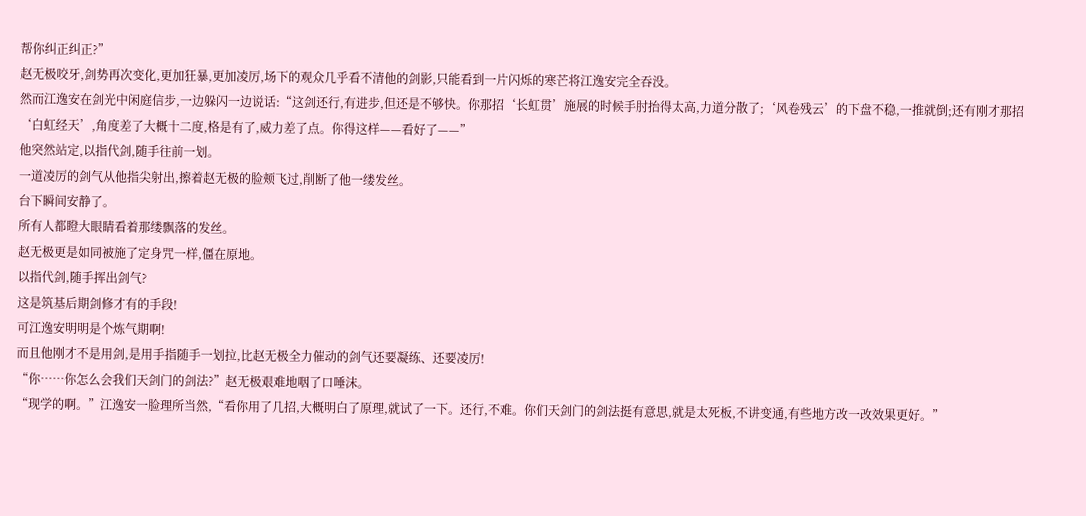帮你纠正纠正?”
赵无极咬牙,剑势再次变化,更加狂暴,更加凌厉,场下的观众几乎看不清他的剑影,只能看到一片闪烁的寒芒将江逸安完全吞没。
然而江逸安在剑光中闲庭信步,一边躲闪一边说话:“这剑还行,有进步,但还是不够快。你那招‘长虹贯’施展的时候手肘抬得太高,力道分散了;‘风卷残云’的下盘不稳,一推就倒;还有刚才那招‘白虹经天’,角度差了大概十二度,格是有了,威力差了点。你得这样——看好了——”
他突然站定,以指代剑,随手往前一划。
一道凌厉的剑气从他指尖射出,擦着赵无极的脸颊飞过,削断了他一缕发丝。
台下瞬间安静了。
所有人都瞪大眼睛看着那缕飘落的发丝。
赵无极更是如同被施了定身咒一样,僵在原地。
以指代剑,随手挥出剑气?
这是筑基后期剑修才有的手段!
可江逸安明明是个炼气期啊!
而且他刚才不是用剑,是用手指随手一划拉,比赵无极全力催动的剑气还要凝练、还要凌厉!
“你……你怎么会我们天剑门的剑法?”赵无极艰难地咽了口唾沫。
“现学的啊。”江逸安一脸理所当然,“看你用了几招,大概明白了原理,就试了一下。还行,不难。你们天剑门的剑法挺有意思,就是太死板,不讲变通,有些地方改一改效果更好。”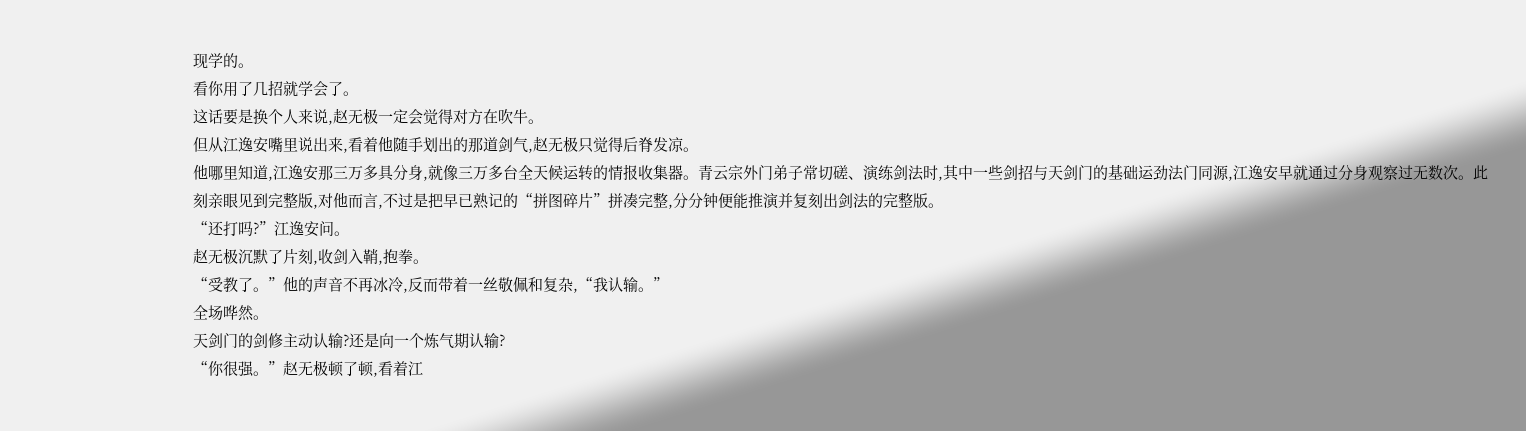现学的。
看你用了几招就学会了。
这话要是换个人来说,赵无极一定会觉得对方在吹牛。
但从江逸安嘴里说出来,看着他随手划出的那道剑气,赵无极只觉得后脊发凉。
他哪里知道,江逸安那三万多具分身,就像三万多台全天候运转的情报收集器。青云宗外门弟子常切磋、演练剑法时,其中一些剑招与天剑门的基础运劲法门同源,江逸安早就通过分身观察过无数次。此刻亲眼见到完整版,对他而言,不过是把早已熟记的“拼图碎片”拼凑完整,分分钟便能推演并复刻出剑法的完整版。
“还打吗?”江逸安问。
赵无极沉默了片刻,收剑入鞘,抱拳。
“受教了。”他的声音不再冰冷,反而带着一丝敬佩和复杂,“我认输。”
全场哗然。
天剑门的剑修主动认输?还是向一个炼气期认输?
“你很强。”赵无极顿了顿,看着江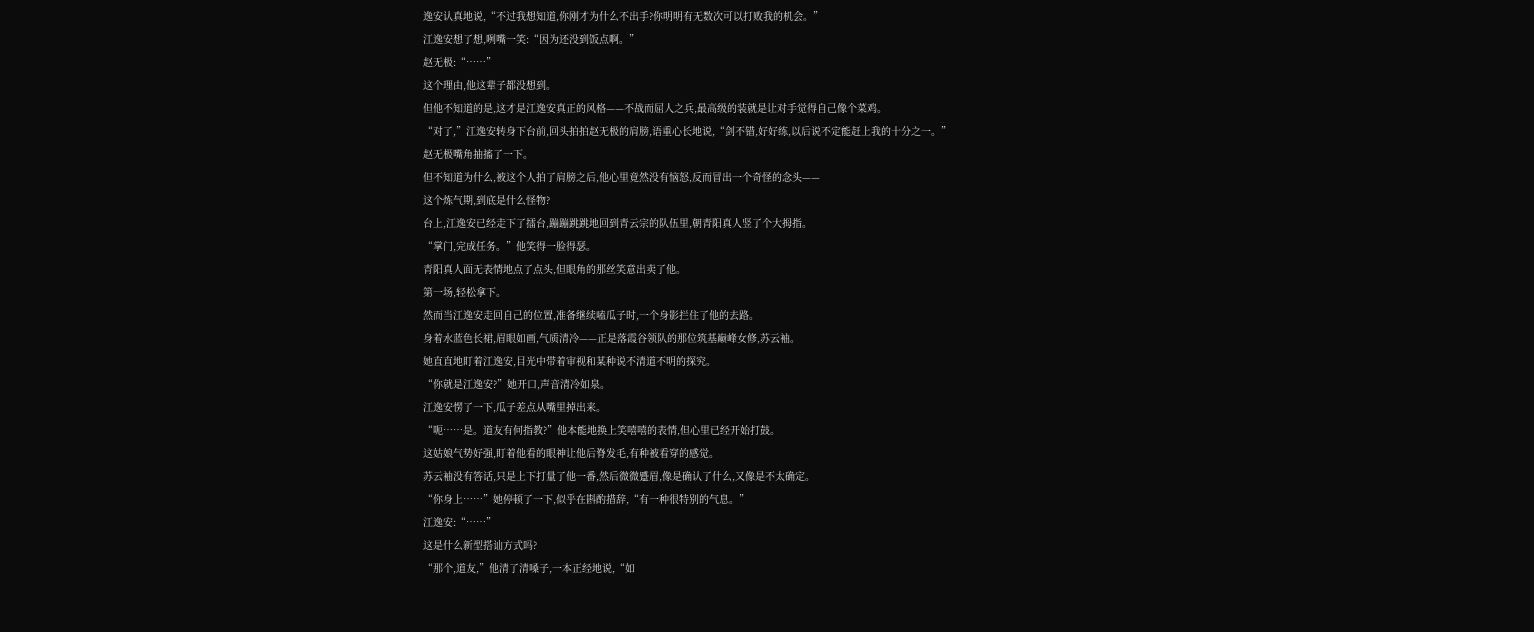逸安认真地说,“不过我想知道,你刚才为什么不出手?你明明有无数次可以打败我的机会。”
江逸安想了想,咧嘴一笑:“因为还没到饭点啊。”
赵无极:“……”
这个理由,他这辈子都没想到。
但他不知道的是,这才是江逸安真正的风格——不战而屈人之兵,最高级的装就是让对手觉得自己像个菜鸡。
“对了,”江逸安转身下台前,回头拍拍赵无极的肩膀,语重心长地说,“剑不错,好好练,以后说不定能赶上我的十分之一。”
赵无极嘴角抽搐了一下。
但不知道为什么,被这个人拍了肩膀之后,他心里竟然没有恼怒,反而冒出一个奇怪的念头——
这个炼气期,到底是什么怪物?
台上,江逸安已经走下了擂台,蹦蹦跳跳地回到青云宗的队伍里,朝青阳真人竖了个大拇指。
“掌门,完成任务。”他笑得一脸得瑟。
青阳真人面无表情地点了点头,但眼角的那丝笑意出卖了他。
第一场,轻松拿下。
然而当江逸安走回自己的位置,准备继续嗑瓜子时,一个身影拦住了他的去路。
身着水蓝色长裙,眉眼如画,气质清冷——正是落霞谷领队的那位筑基巅峰女修,苏云袖。
她直直地盯着江逸安,目光中带着审视和某种说不清道不明的探究。
“你就是江逸安?”她开口,声音清冷如泉。
江逸安愣了一下,瓜子差点从嘴里掉出来。
“呃……是。道友有何指教?”他本能地换上笑嘻嘻的表情,但心里已经开始打鼓。
这姑娘气势好强,盯着他看的眼神让他后脊发毛,有种被看穿的感觉。
苏云袖没有答话,只是上下打量了他一番,然后微微蹙眉,像是确认了什么,又像是不太确定。
“你身上……”她停顿了一下,似乎在斟酌措辞,“有一种很特别的气息。”
江逸安:“……”
这是什么新型搭讪方式吗?
“那个,道友,”他清了清嗓子,一本正经地说,“如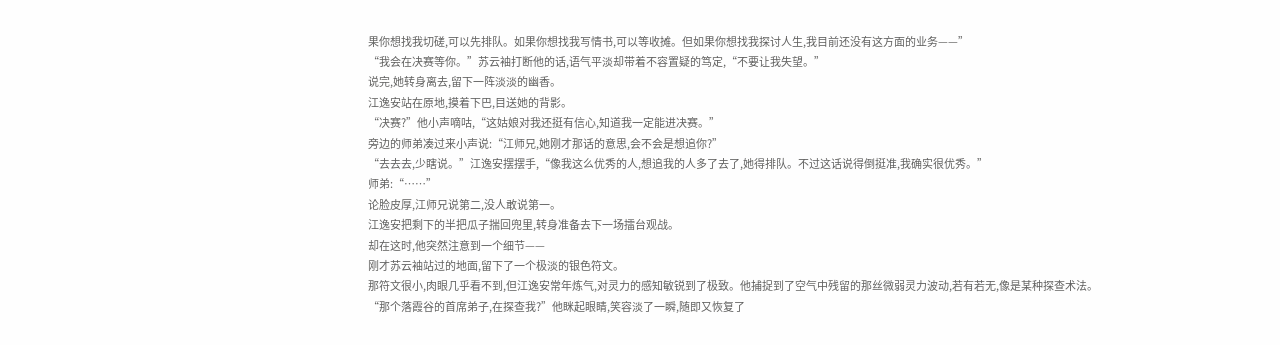果你想找我切磋,可以先排队。如果你想找我写情书,可以等收摊。但如果你想找我探讨人生,我目前还没有这方面的业务——”
“我会在决赛等你。”苏云袖打断他的话,语气平淡却带着不容置疑的笃定,“不要让我失望。”
说完,她转身离去,留下一阵淡淡的幽香。
江逸安站在原地,摸着下巴,目送她的背影。
“决赛?”他小声嘀咕,“这姑娘对我还挺有信心,知道我一定能进决赛。”
旁边的师弟凑过来小声说:“江师兄,她刚才那话的意思,会不会是想追你?”
“去去去,少瞎说。”江逸安摆摆手,“像我这么优秀的人,想追我的人多了去了,她得排队。不过这话说得倒挺准,我确实很优秀。”
师弟:“……”
论脸皮厚,江师兄说第二,没人敢说第一。
江逸安把剩下的半把瓜子揣回兜里,转身准备去下一场擂台观战。
却在这时,他突然注意到一个细节——
刚才苏云袖站过的地面,留下了一个极淡的银色符文。
那符文很小,肉眼几乎看不到,但江逸安常年炼气,对灵力的感知敏锐到了极致。他捕捉到了空气中残留的那丝微弱灵力波动,若有若无,像是某种探查术法。
“那个落霞谷的首席弟子,在探查我?”他眯起眼睛,笑容淡了一瞬,随即又恢复了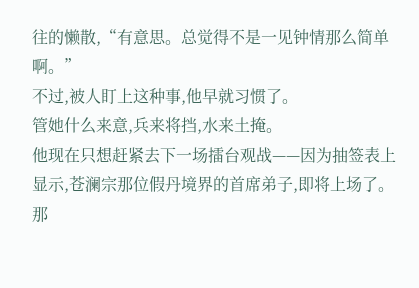往的懒散,“有意思。总觉得不是一见钟情那么简单啊。”
不过,被人盯上这种事,他早就习惯了。
管她什么来意,兵来将挡,水来土掩。
他现在只想赶紧去下一场擂台观战——因为抽签表上显示,苍澜宗那位假丹境界的首席弟子,即将上场了。
那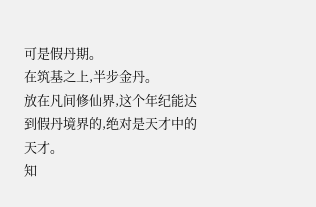可是假丹期。
在筑基之上,半步金丹。
放在凡间修仙界,这个年纪能达到假丹境界的,绝对是天才中的天才。
知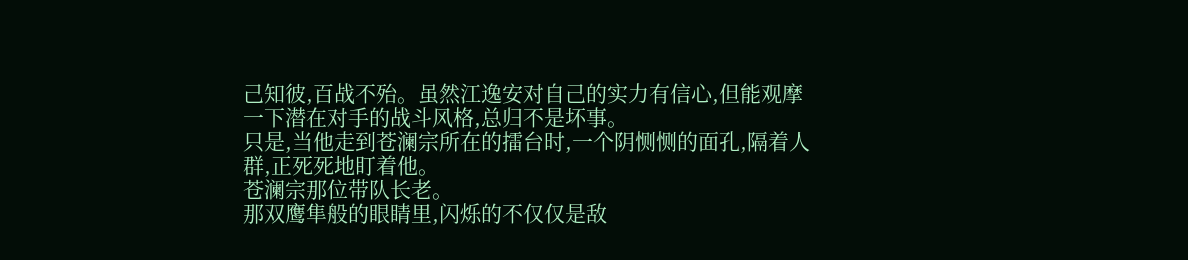己知彼,百战不殆。虽然江逸安对自己的实力有信心,但能观摩一下潜在对手的战斗风格,总归不是坏事。
只是,当他走到苍澜宗所在的擂台时,一个阴恻恻的面孔,隔着人群,正死死地盯着他。
苍澜宗那位带队长老。
那双鹰隼般的眼睛里,闪烁的不仅仅是敌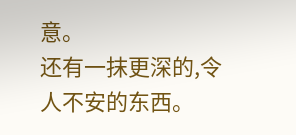意。
还有一抹更深的,令人不安的东西。